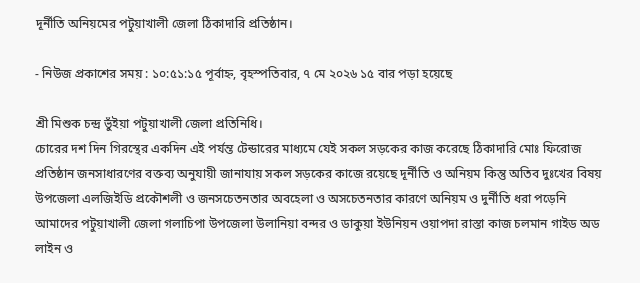দূর্নীতি অনিয়মের পটুয়াখালী জেলা ঠিকাদারি প্রতিষ্ঠান।

- নিউজ প্রকাশের সময় : ১০:৫১:১৫ পূর্বাহ্ন, বৃহস্পতিবার, ৭ মে ২০২৬ ১৫ বার পড়া হয়েছে

শ্রী মিশুক চন্দ্র ভুঁইয়া পটুয়াখালী জেলা প্রতিনিধি।
চোরের দশ দিন গিরস্থের একদিন এই পর্যন্ত টেন্ডারের মাধ্যমে যেই সকল সড়কের কাজ করেছে ঠিকাদারি মোঃ ফিরোজ প্রতিষ্ঠান জনসাধারণের বক্তব্য অনুযায়ী জানাযায় সকল সড়কের কাজে রয়েছে দূর্নীতি ও অনিয়ম কিন্তু অতিব দুঃখের বিষয় উপজেলা এলজিইডি প্রকৌশলী ও জনসচেতনতার অবহেলা ও অসচেতনতার কারণে অনিয়ম ও দুর্নীতি ধরা পড়েনি আমাদের পটুয়াখালী জেলা গলাচিপা উপজেলা উলানিয়া বন্দর ও ডাকুয়া ইউনিয়ন ওয়াপদা রাস্তা কাজ চলমান গাইড অড লাইন ও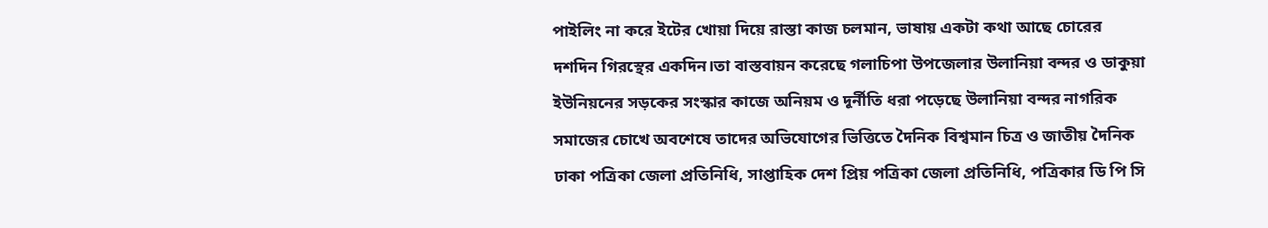পাইলিং না করে ইটের খোয়া দিয়ে রাস্তা কাজ চলমান, ভাষায় একটা কথা আছে চোরের দশদিন গিরস্থের একদিন।তা বাস্তবায়ন করেছে গলাচিপা উপজেলার উলানিয়া বন্দর ও ডাকুয়া ইউনিয়নের সড়কের সংস্কার কাজে অনিয়ম ও দূর্নীতি ধরা পড়েছে উলানিয়া বন্দর নাগরিক সমাজের চোখে অবশেষে তাদের অভিযোগের ভিত্তিতে দৈনিক বিশ্বমান চিত্র ও জাতীয় দৈনিক ঢাকা পত্রিকা জেলা প্রতিনিধি, সাপ্তাহিক দেশ প্রিয় পত্রিকা জেলা প্রতিনিধি, পত্রিকার ডি পি সি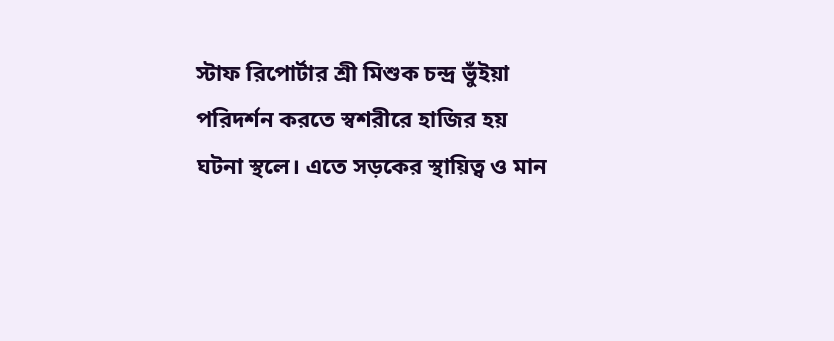স্টাফ রিপোর্টার শ্রী মিশুক চন্দ্র ভুঁইয়া পরিদর্শন করতে স্বশরীরে হাজির হয় ঘটনা স্থলে। এতে সড়কের স্থায়িত্ব ও মান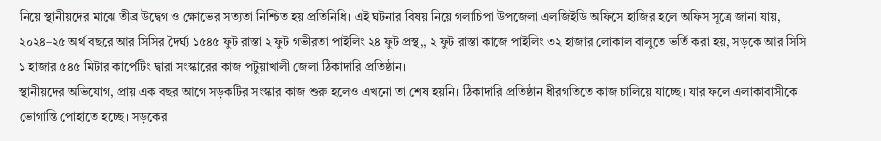নিয়ে স্থানীয়দের মাঝে তীব্র উদ্বেগ ও ক্ষোভের সত্যতা নিশ্চিত হয় প্রতিনিধি। এই ঘটনার বিষয় নিয়ে গলাচিপা উপজেলা এলজিইডি অফিসে হাজির হলে অফিস সূত্রে জানা যায়, ২০২৪–২৫ অর্থ বছরে আর সিসির দৈর্ঘ্য ১৫৪৫ ফুট রাস্তা ২ ফুট গভীরতা পাইলিং ২৪ ফুট প্রস্থ,, ২ ফুট রাস্তা কাজে পাইলিং ৩২ হাজার লোকাল বালুতে ভর্তি করা হয়, সড়কে আর সিসি ১ হাজার ৫৪৫ মিটার কার্পেটিং দ্বারা সংস্কারের কাজ পটুয়াখালী জেলা ঠিকাদারি প্রতিষ্ঠান।
স্থানীয়দের অভিযোগ, প্রায় এক বছর আগে সড়কটির সংস্কার কাজ শুরু হলেও এখনো তা শেষ হয়নি। ঠিকাদারি প্রতিষ্ঠান ধীরগতিতে কাজ চালিয়ে যাচ্ছে। যার ফলে এলাকাবাসীকে ভোগান্তি পোহাতে হচ্ছে। সড়কের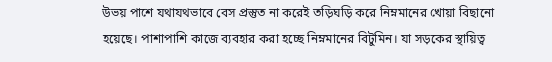উভয় পাশে যথাযথভাবে বেস প্রস্তুত না করেই তড়িঘড়ি করে নিম্নমানের খোয়া বিছানো হয়েছে। পাশাপাশি কাজে ব্যবহার করা হচ্ছে নিম্নমানের বিটুমিন। যা সড়কের স্থায়িত্ব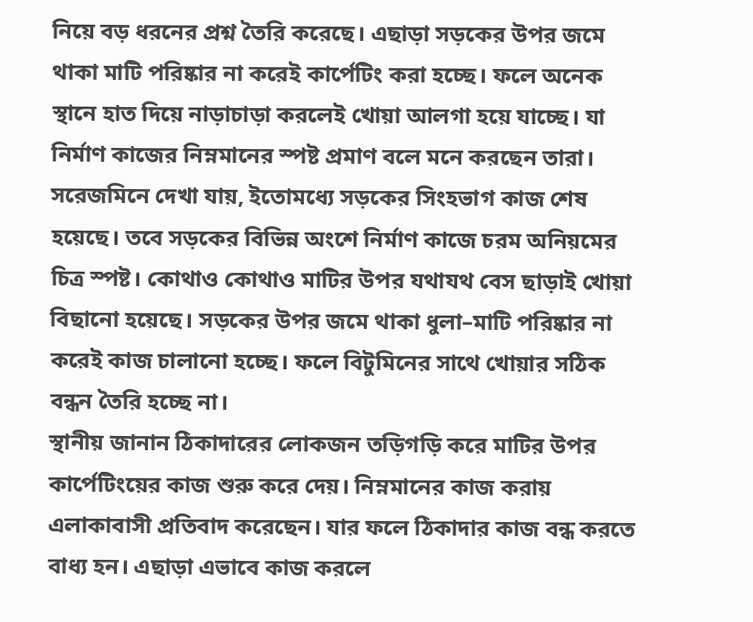নিয়ে বড় ধরনের প্রশ্ন তৈরি করেছে। এছাড়া সড়কের উপর জমে থাকা মাটি পরিষ্কার না করেই কার্পেটিং করা হচ্ছে। ফলে অনেক স্থানে হাত দিয়ে নাড়াচাড়া করলেই খোয়া আলগা হয়ে যাচ্ছে। যা নির্মাণ কাজের নিম্নমানের স্পষ্ট প্রমাণ বলে মনে করছেন তারা।
সরেজমিনে দেখা যায়, ইতোমধ্যে সড়কের সিংহভাগ কাজ শেষ হয়েছে। তবে সড়কের বিভিন্ন অংশে নির্মাণ কাজে চরম অনিয়মের চিত্র স্পষ্ট। কোথাও কোথাও মাটির উপর যথাযথ বেস ছাড়াই খোয়া বিছানো হয়েছে। সড়কের উপর জমে থাকা ধুলা–মাটি পরিষ্কার না করেই কাজ চালানো হচ্ছে। ফলে বিটুমিনের সাথে খোয়ার সঠিক বন্ধন তৈরি হচ্ছে না।
স্থানীয় জানান ঠিকাদারের লোকজন তড়িগড়ি করে মাটির উপর কার্পেটিংয়ের কাজ শুরু করে দেয়। নিম্নমানের কাজ করায় এলাকাবাসী প্রতিবাদ করেছেন। যার ফলে ঠিকাদার কাজ বন্ধ করতে বাধ্য হন। এছাড়া এভাবে কাজ করলে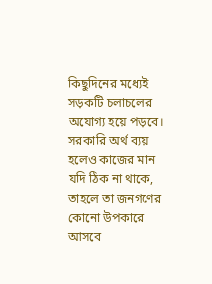কিছুদিনের মধ্যেই সড়কটি চলাচলের অযোগ্য হয়ে পড়বে। সরকারি অর্থ ব্যয় হলেও কাজের মান যদি ঠিক না থাকে, তাহলে তা জনগণের কোনো উপকারে আসবে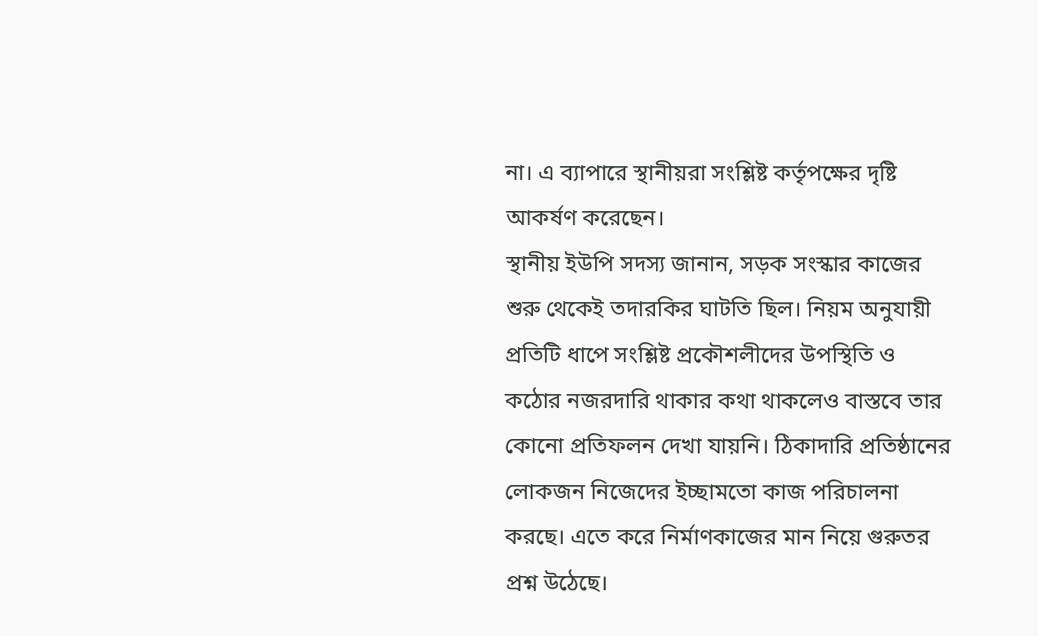না। এ ব্যাপারে স্থানীয়রা সংশ্লিষ্ট কর্তৃপক্ষের দৃষ্টি আকর্ষণ করেছেন।
স্থানীয় ইউপি সদস্য জানান, সড়ক সংস্কার কাজের শুরু থেকেই তদারকির ঘাটতি ছিল। নিয়ম অনুযায়ী প্রতিটি ধাপে সংশ্লিষ্ট প্রকৌশলীদের উপস্থিতি ও কঠোর নজরদারি থাকার কথা থাকলেও বাস্তবে তার কোনো প্রতিফলন দেখা যায়নি। ঠিকাদারি প্রতিষ্ঠানের লোকজন নিজেদের ইচ্ছামতো কাজ পরিচালনা করছে। এতে করে নির্মাণকাজের মান নিয়ে গুরুতর প্রশ্ন উঠেছে।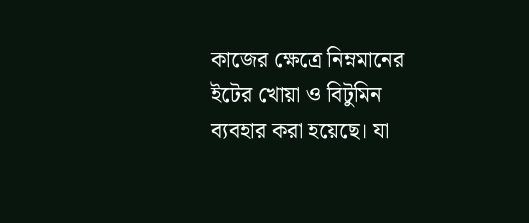কাজের ক্ষেত্রে নিম্নমানের ইটের খোয়া ও বিটুমিন ব্যবহার করা হয়েছে। যা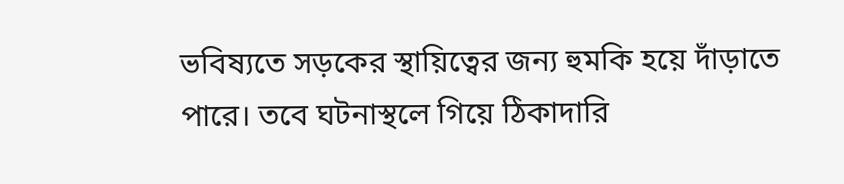ভবিষ্যতে সড়কের স্থায়িত্বের জন্য হুমকি হয়ে দাঁড়াতে পারে। তবে ঘটনাস্থলে গিয়ে ঠিকাদারি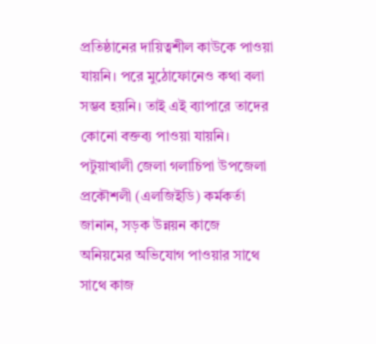প্রতিষ্ঠানের দায়িত্বশীল কাউকে পাওয়া যায়নি। পরে মুঠোফোনেও কথা বলা সম্ভব হয়নি। তাই এই ব্যাপারে তাদের কোনো বক্তব্য পাওয়া যায়নি।
পটুয়াখালী জেলা গলাচিপা উপজেলা প্রকৌশলী (এলজিইডি) কর্মকর্তা জানান, সড়ক উন্নয়ন কাজে অনিয়মের অভিযোগ পাওয়ার সাথে সাথে কাজ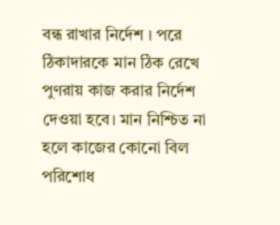বন্ধ রাখার নির্দেশ । পরে ঠিকাদারকে মান ঠিক রেখে পুণরায় কাজ করার নির্দেশ দেওয়া হবে। মান নিশ্চিত না হলে কাজের কোনো বিল পরিশোধ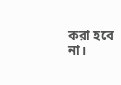করা হবে না।